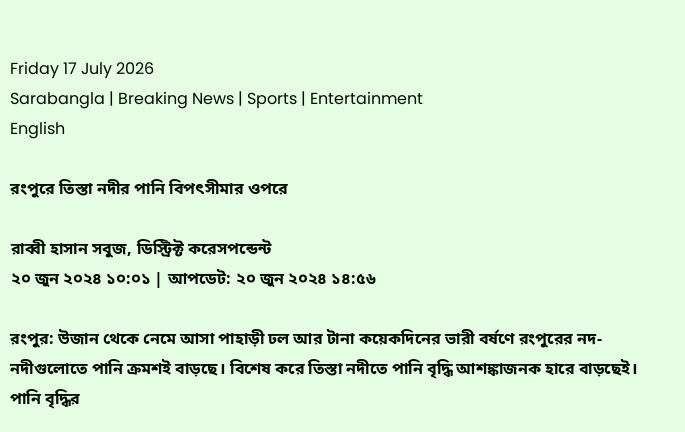Friday 17 July 2026
Sarabangla | Breaking News | Sports | Entertainment
English

রংপুরে তিস্তা নদীর পানি বিপৎসীমার ওপরে

রাব্বী হাসান সবুজ, ডিস্ট্রিক্ট করেসপন্ডেন্ট
২০ জুন ২০২৪ ১০:০১ | আপডেট: ২০ জুন ২০২৪ ১৪:৫৬

রংপুর: উজান থেকে নেমে আসা পাহাড়ী ঢল আর টানা কয়েকদিনের ভারী বর্ষণে রংপুরের নদ-নদীগুলোতে পানি ক্রমশই বাড়ছে। বিশেষ করে তিস্তা নদীতে পানি বৃদ্ধি আশঙ্কাজনক হারে বাড়ছেই। পানি বৃদ্ধির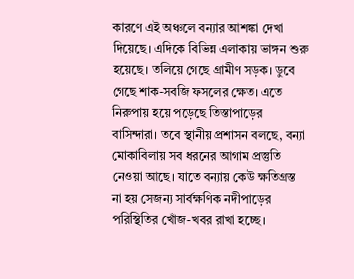কারণে এই অঞ্চলে বন্যার আশঙ্কা দেখা দিয়েছে। এদিকে বিভিন্ন এলাকায় ভাঙ্গন শুরু হয়েছে। তলিয়ে গেছে গ্রামীণ সড়ক। ডুবে গেছে শাক-সবজি ফসলের ক্ষেত। এতে নিরুপায় হয়ে পড়েছে তিস্তাপাড়ের বাসিন্দারা। তবে স্থানীয় প্রশাসন বলছে, বন্যা মোকাবিলায় সব ধরনের আগাম প্রস্তুতি নেওয়া আছে। যাতে বন্যায় কেউ ক্ষতিগ্রস্ত না হয় সেজন্য সার্বক্ষণিক নদীপাড়ের পরিস্থিতির খোঁজ-খবর রাখা হচ্ছে।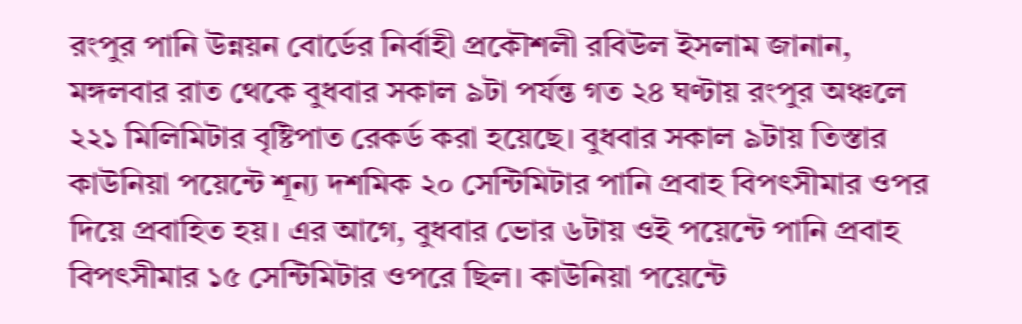রংপুর পানি উন্নয়ন বোর্ডের নির্বাহী প্রকৌশলী রবিউল ইসলাম জানান, মঙ্গলবার রাত থেকে বুধবার সকাল ৯টা পর্যন্ত গত ২৪ ঘণ্টায় রংপুর অঞ্চলে ২২১ মিলিমিটার বৃষ্টিপাত রেকর্ড করা হয়েছে। বুধবার সকাল ৯টায় তিস্তার কাউনিয়া পয়েন্টে শূন্য দশমিক ২০ সেন্টিমিটার পানি প্রবাহ বিপৎসীমার ওপর দিয়ে প্রবাহিত হয়। এর আগে, বুধবার ভোর ৬টায় ওই পয়েন্টে পানি প্রবাহ বিপৎসীমার ১৫ সেন্টিমিটার ওপরে ছিল। কাউনিয়া পয়েন্টে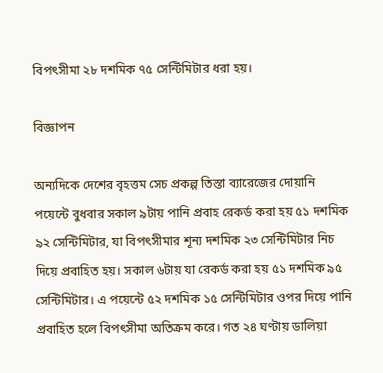বিপৎসীমা ২৮ দশমিক ৭৫ সেন্টিমিটার ধরা হয়।

বিজ্ঞাপন

অন্যদিকে দেশের বৃহত্তম সেচ প্রকল্প তিস্তা ব্যারেজের দোয়ানি পয়েন্টে বুধবার সকাল ৯টায় পানি প্রবাহ রেকর্ড করা হয় ৫১ দশমিক ৯২ সেন্টিমিটার, যা বিপৎসীমার শূন্য দশমিক ২৩ সেন্টিমিটার নিচ দিয়ে প্রবাহিত হয়। সকাল ৬টায় যা রেকর্ড করা হয় ৫১ দশমিক ৯৫ সেন্টিমিটার। এ পয়েন্টে ৫২ দশমিক ১৫ সেন্টিমিটার ওপর দিয়ে পানি প্রবাহিত হলে বিপৎসীমা অতিক্রম করে। গত ২৪ ঘণ্টায় ডালিয়া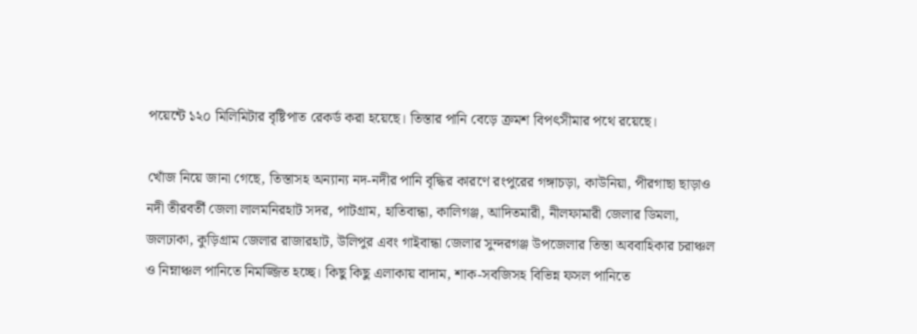পয়েন্টে ১২০ মিলিমিটার বৃষ্টিপাত রেকর্ড করা হয়েছে। তিস্তার পানি বেড়ে ক্রমশ বিপৎসীমার পথে রয়েছে।

খোঁজ নিয়ে জানা গেছে, তিস্তাসহ অন্যান্য নদ-নদীর পানি বৃদ্ধির কারণে রংপুরের গঙ্গাচড়া, কাউনিয়া, পীরগাছা ছাড়াও নদী তীরবর্তী জেলা লালমনিরহাট সদর, পাটগ্রাম, হাতিবান্ধা, কালিগঞ্জ, আদিতমারী, নীলফামারী জেলার ডিমলা, জলঢাকা, কুড়িগ্রাম জেলার রাজারহাট, উলিপুর এবং গাইবান্ধা জেলার সুন্দরগঞ্জ উপজেলার তিস্তা অববাহিকার চরাঞ্চল ও নিম্নাঞ্চল পানিতে নিমজ্জিত হচ্ছে। কিছু কিছু এলাকায় বাদাম, শাক-সবজিসহ বিভিন্ন ফসল পানিতে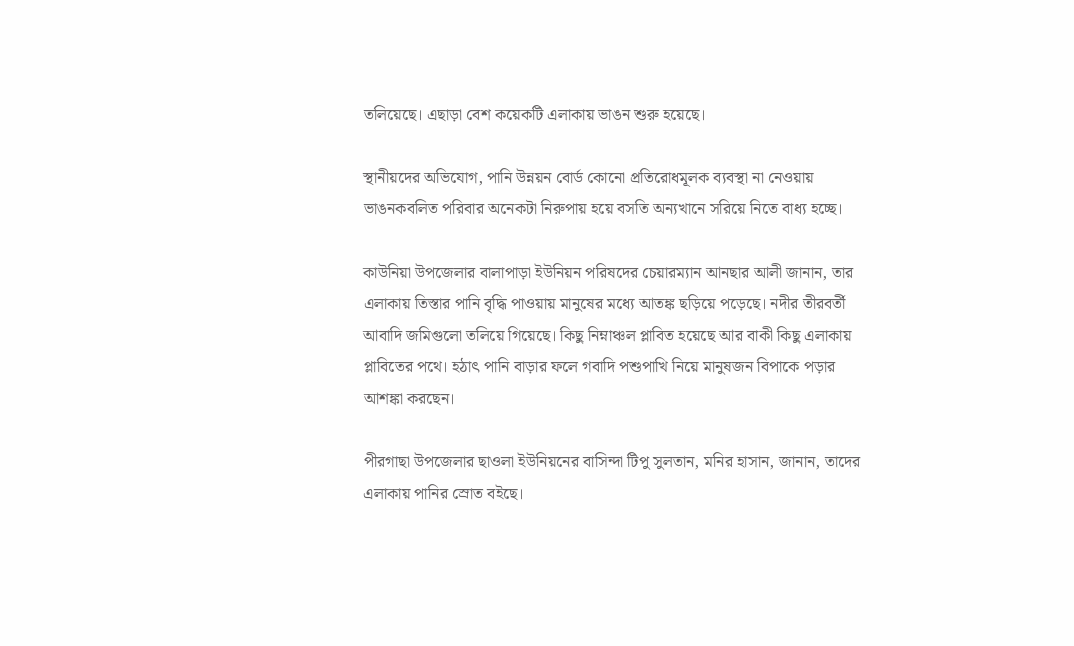তলিয়েছে। এছাড়া বেশ কয়েকটি এলাকায় ভাঙন শুরু হয়েছে।

স্থানীয়দের অভিযোগ, পানি উন্নয়ন বোর্ড কোনো প্রতিরোধমূলক ব্যবস্থা না নেওয়ায় ভাঙনকবলিত পরিবার অনেকটা নিরুপায় হয়ে বসতি অন্যখানে সরিয়ে নিতে বাধ্য হচ্ছে।

কাউনিয়া উপজেলার বালাপাড়া ইউনিয়ন পরিষদের চেয়ারম্যান আনছার আলী জানান, তার এলাকায় তিস্তার পানি বৃদ্ধি পাওয়ায় মানুষের মধ্যে আতঙ্ক ছড়িয়ে পড়েছে। নদীর তীরবর্তী আবাদি জমিগুলো তলিয়ে গিয়েছে। কিছু নিম্নাঞ্চল প্লাবিত হয়েছে আর বাকী কিছু এলাকায় প্লাবিতের পথে। হঠাৎ পানি বাড়ার ফলে গবাদি পশুপাখি নিয়ে মানুষজন বিপাকে পড়ার আশঙ্কা করছেন।

পীরগাছা উপজেলার ছাওলা ইউনিয়নের বাসিন্দা টিপু সুলতান, মনির হাসান, জানান, তাদের এলাকায় পানির স্রোত বইছে।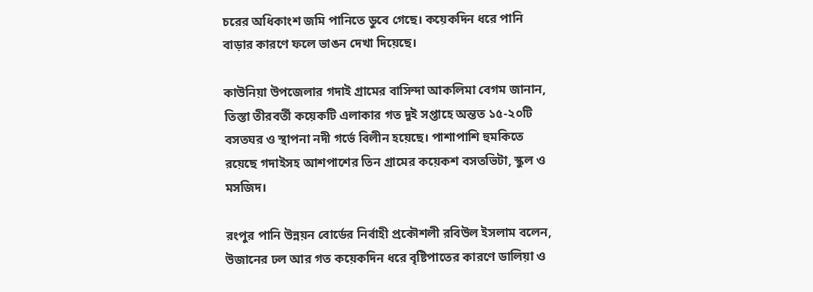চরের অধিকাংশ জমি পানিতে ডুবে গেছে। কয়েকদিন ধরে পানি বাড়ার কারণে ফলে ভাঙন দেখা দিয়েছে।

কাউনিয়া উপজেলার গদাই গ্রামের বাসিন্দা আকলিমা বেগম জানান, তিস্তা তীরবর্তী কয়েকটি এলাকার গত দুই সপ্তাহে অন্তত ১৫-২০টি বসতঘর ও স্থাপনা নদী গর্ভে বিলীন হয়েছে। পাশাপাশি হুমকিতে রয়েছে গদাইসহ আশপাশের তিন গ্রামের কয়েকশ বসতভিটা, স্কুল ও মসজিদ।

রংপুর পানি উন্নয়ন বোর্ডের নির্বাহী প্রকৌশলী রবিউল ইসলাম বলেন, উজানের ঢল আর গত কয়েকদিন ধরে বৃষ্টিপাতের কারণে ডালিয়া ও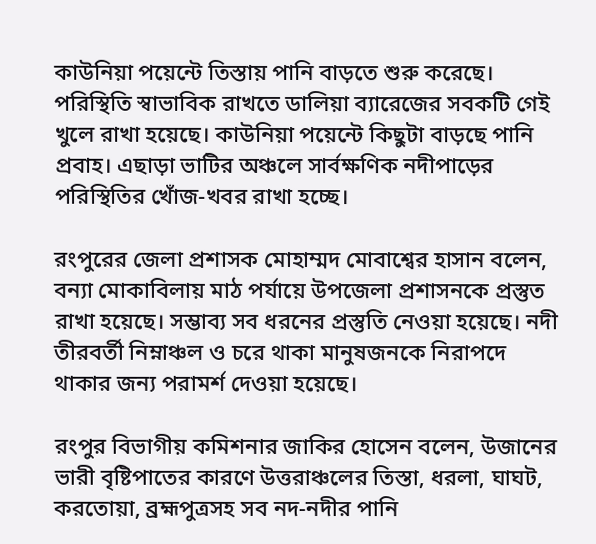কাউনিয়া পয়েন্টে তিস্তায় পানি বাড়তে শুরু করেছে। পরিস্থিতি স্বাভাবিক রাখতে ডালিয়া ব্যারেজের সবকটি গেই খুলে রাখা হয়েছে। কাউনিয়া পয়েন্টে কিছুটা বাড়ছে পানি প্রবাহ। এছাড়া ভাটির অঞ্চলে সার্বক্ষণিক নদীপাড়ের পরিস্থিতির খোঁজ-খবর রাখা হচ্ছে।

রংপুরের জেলা প্রশাসক মোহাম্মদ মোবাশ্বের হাসান বলেন, বন্যা মোকাবিলায় মাঠ পর্যায়ে উপজেলা প্রশাসনকে প্রস্তুত রাখা হয়েছে। সম্ভাব্য সব ধরনের প্রস্তুতি নেওয়া হয়েছে। নদী তীরবর্তী নিম্নাঞ্চল ও চরে থাকা মানুষজনকে নিরাপদে থাকার জন্য পরামর্শ দেওয়া হয়েছে।

রংপুর বিভাগীয় কমিশনার জাকির হোসেন বলেন, উজানের ভারী বৃষ্টিপাতের কারণে উত্তরাঞ্চলের তিস্তা, ধরলা, ঘাঘট, করতোয়া, ব্রহ্মপুত্রসহ সব নদ-নদীর পানি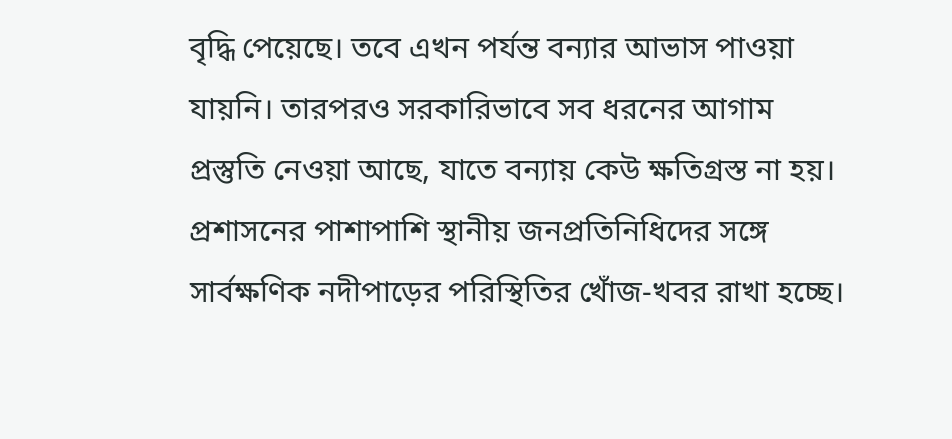বৃদ্ধি পেয়েছে। তবে এখন পর্যন্ত বন্যার আভাস পাওয়া যায়নি। তারপরও সরকারিভাবে সব ধরনের আগাম প্রস্তুতি নেওয়া আছে, যাতে বন্যায় কেউ ক্ষতিগ্রস্ত না হয়। প্রশাসনের পাশাপাশি স্থানীয় জনপ্রতিনিধিদের সঙ্গে সার্বক্ষণিক নদীপাড়ের পরিস্থিতির খোঁজ-খবর রাখা হচ্ছে।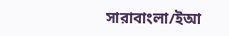সারাবাংলা/ইআ